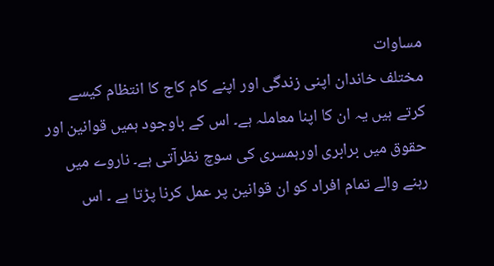مساوات
مختلف خاندان اپنی زندگی اور اپنے کام کاج کا انتظام کیسے کرتے ہیں یہ ان کا اپنا معاملہ ہے۔ اس کے باوجود ہمیں قوانین اور حقوق میں برابری اورہمسری کی سوچ نظرآتی ہے۔ ناروے میں رہنے والے تمام افراد کو ان قوانین پر عمل کرنا پڑتا ہے ۔ اس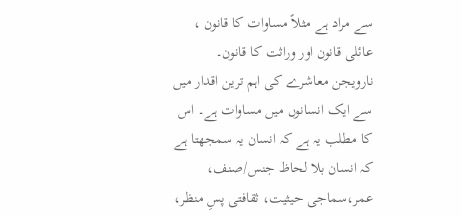سے مراد ہے مثلاً مساوات کا قانون ، عائلی قانون اور وراثت کا قانون۔
نارویجن معاشرے کی اہم ترین اقدار میں سے ایک انسانوں میں مساوات ہے۔ اس کا مطلب یہ ہے کہ انسان یہ سمجھتا ہے کہ انسان بلا لحاظ جنس/صنف، عمر،سماجی حیثیت، ثقافتی پسِ منظر،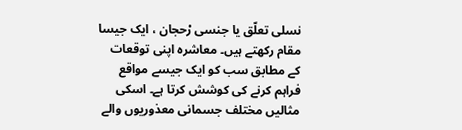نسلی تعلّق یا جنسی رْحجان ، ایک جیسا مقام رکھتے ہیں۔ معاشرہ اپنی توقعات کے مطابق سب کو ایک جیسے مواقع فراہم کرنے کی کوشش کرتا ہے۔ اسکی مثالیں مختلف جسمانی معذوریوں والے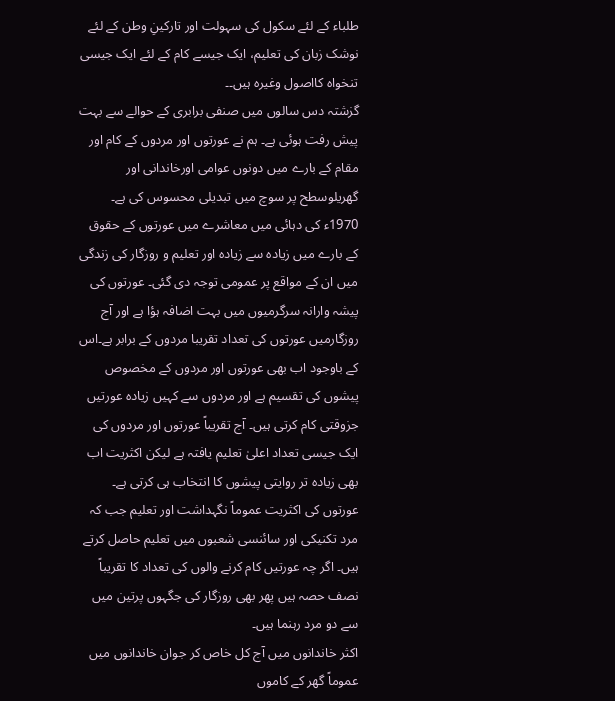طلباء کے لئے سکول کی سہولت اور تارکینِ وطن کے لئے نوشک زبان کی تعلیم، ایک جیسے کام کے لئے ایک جیسی تنخواہ کااصول وغیرہ ہیں۔۔
گزشتہ دس سالوں میں صنفی برابری کے حوالے سے بہت پیش رفت ہوئی ہے۔ ہم نے عورتوں اور مردوں کے کام اور مقام کے بارے میں دونوں عوامی اورخاندانی اور گھریلوسطح پر سوچ میں تبدیلی محسوس کی ہے۔
1970ء کی دہائی میں معاشرے میں عورتوں کے حقوق کے بارے میں زیادہ سے زیادہ اور تعلیم و روزگار کی زندگی میں ان کے مواقع پر عمومی توجہ دی گئی۔ عورتوں کی پیشہ وارانہ سرگرمیوں میں بہت اضافہ ہؤا ہے اور آج روزگارمیں عورتوں کی تعداد تقریبا مردوں کے برابر ہے۔اس کے باوجود اب بھی عورتوں اور مردوں کے مخصوص پیشوں کی تقسیم ہے اور مردوں سے کہیں زیادہ عورتیں جزوقتی کام کرتی ہیں۔ آج تقریباً عورتوں اور مردوں کی ایک جیسی تعداد اعلیٰ تعلیم یافتہ ہے لیکن اکثریت اب بھی زیادہ تر روایتی پیشوں کا انتخاب ہی کرتی ہے۔ عورتوں کی اکثریت عموماً نگہداشت اور تعلیم جب کہ مرد تکنیکی اور سائنسی شعبوں میں تعلیم حاصل کرتے ہیں۔ اگر چہ عورتیں کام کرنے والوں کی تعداد کا تقریباً نصف حصہ ہیں پھر بھی روزگار کی جگہوں پرتین میں سے دو مرد رہنما ہیں۔
اکثر خاندانوں میں آج کل خاص کر جوان خاندانوں میں عموماً گھر کے کاموں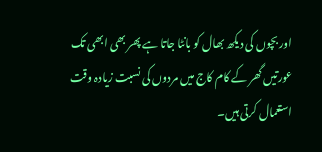اور بچوں کی دیکھ بھال کو بانٹا جاتا ہے پھر بھی ابھی تک عورتیں گھر کے کام کاج میں مردوں کی نسبت زیادہ وقت استعمال کرتی ہیں۔